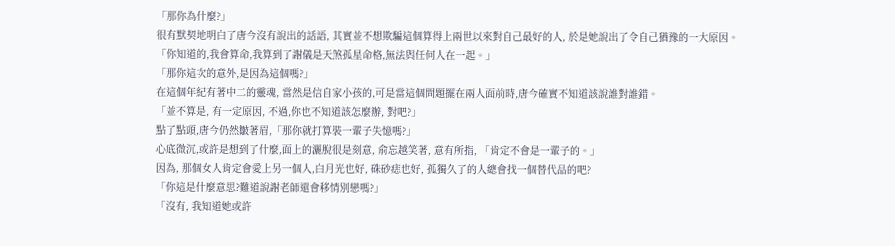「那你為什麼?」
很有默契地明白了唐今沒有說出的話語, 其實並不想欺騙這個算得上兩世以來對自己最好的人, 於是她說出了令自己猶豫的一大原因。
「你知道的,我會算命,我算到了謝儀是天煞孤星命格,無法與任何人在一起。」
「那你這次的意外,是因為這個嗎?」
在這個年紀有著中二的靈魂, 當然是信自家小孩的,可是當這個問題擺在兩人面前時,唐今確實不知道該說誰對誰錯。
「並不算是, 有一定原因, 不過,你也不知道該怎麼辦, 對吧?」
點了點頭,唐今仍然皺著眉,「那你就打算裝一輩子失憶嗎?」
心底微沉,或許是想到了什麼,面上的灑脫很是刻意, 俞忘越笑著, 意有所指, 「肯定不會是一輩子的。」
因為, 那個女人肯定會愛上另一個人,白月光也好, 硃砂痣也好, 孤獨久了的人總會找一個替代品的吧?
「你這是什麼意思?難道說謝老師還會移情別戀嗎?」
「沒有, 我知道她或許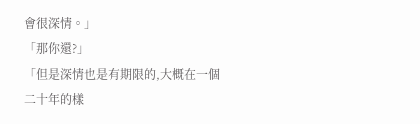會很深情。」
「那你還?」
「但是深情也是有期限的,大概在一個二十年的樣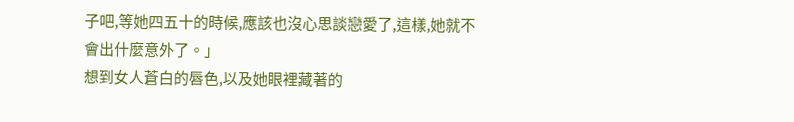子吧,等她四五十的時候,應該也沒心思談戀愛了,這樣,她就不會出什麼意外了。」
想到女人蒼白的唇色,以及她眼裡藏著的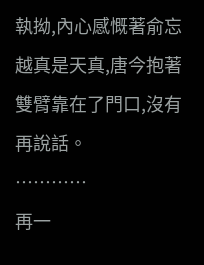執拗,內心感慨著俞忘越真是天真,唐今抱著雙臂靠在了門口,沒有再說話。
…………
再一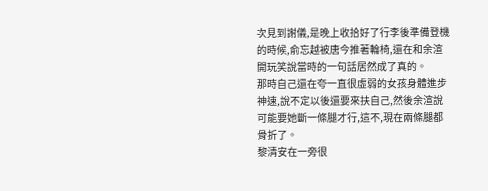次見到謝儀,是晚上收拾好了行李後準備登機的時候,俞忘越被唐今推著輪椅,還在和余渲開玩笑說當時的一句話居然成了真的。
那時自己還在夸一直很虛弱的女孩身體進步神速,說不定以後還要來扶自己,然後余渲說可能要她斷一條腿才行,這不,現在兩條腿都骨折了。
黎清安在一旁很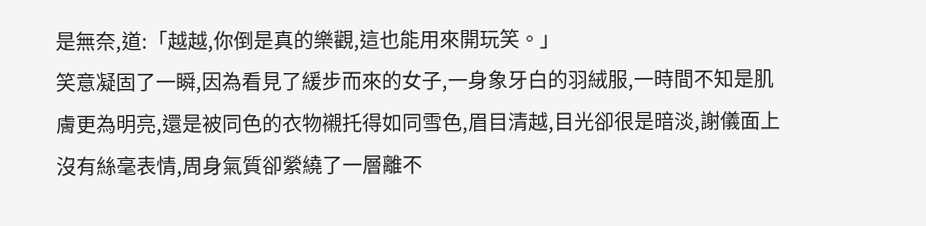是無奈,道:「越越,你倒是真的樂觀,這也能用來開玩笑。」
笑意凝固了一瞬,因為看見了緩步而來的女子,一身象牙白的羽絨服,一時間不知是肌膚更為明亮,還是被同色的衣物襯托得如同雪色,眉目清越,目光卻很是暗淡,謝儀面上沒有絲毫表情,周身氣質卻縈繞了一層離不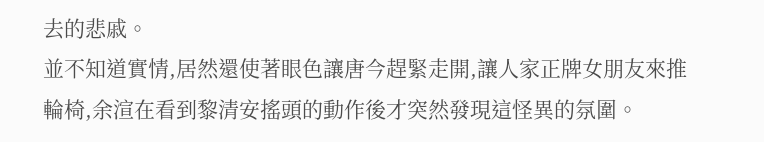去的悲戚。
並不知道實情,居然還使著眼色讓唐今趕緊走開,讓人家正牌女朋友來推輪椅,余渲在看到黎清安搖頭的動作後才突然發現這怪異的氛圍。